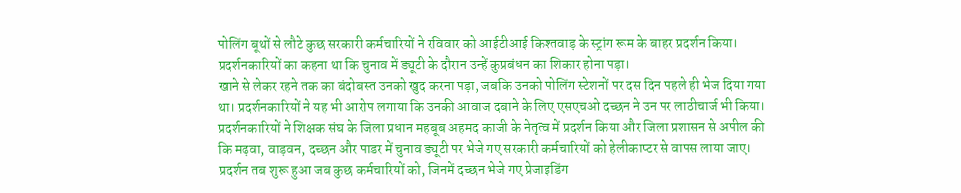पोलिंग बूथों से लौटे कुछ सरकारी कर्मचारियों ने रविवार को आईटीआई किश्तवाड़ के स्ट्रांग रूम के बाहर प्रदर्शन किया। प्रदर्शनकारियों का कहना था कि चुनाव में ड्यूटी के दौरान उन्हें कुप्रबंधन का शिकार होना पड़ा।
खाने से लेकर रहने तक का बंदोबस्त उनको खुद करना पड़ा, जबकि उनको पोलिंग स्टेशनों पर दस दिन पहले ही भेज दिया गया था। प्रदर्शनकारियों ने यह भी आरोप लगाया कि उनकी आवाज दबाने के लिए एसएचओ दच्छन ने उन पर लाठीचार्ज भी किया।
प्रदर्शनकारियों ने शिक्षक संघ के जिला प्रधान महबूब अहमद काजी के नेतृत्व में प्रदर्शन किया और जिला प्रशासन से अपील की कि मढ़वा, वाड़वन, दच्छन और पाडर में चुनाव ड्यूटी पर भेजे गए सरकारी कर्मचारियों को हेलीकाप्टर से वापस लाया जाए।
प्रदर्शन तब शुरू हुआ जब कुछ कर्मचारियों को, जिनमें दच्छन भेजे गए प्रेजाइडिंग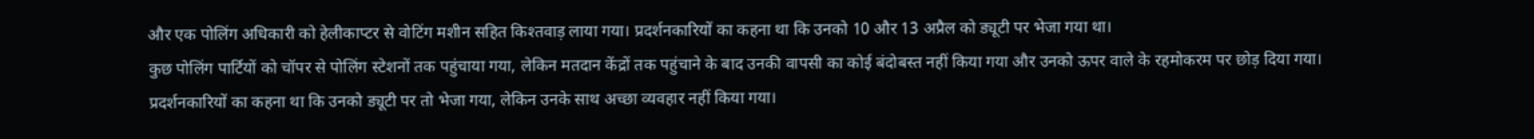और एक पोलिंग अधिकारी को हेलीकाप्टर से वोटिंग मशीन सहित किश्तवाड़ लाया गया। प्रदर्शनकारियों का कहना था कि उनको 10 और 13 अप्रैल को ड्यूटी पर भेजा गया था।
कुछ पोलिंग पार्टियों को चॉपर से पोलिंग स्टेशनों तक पहुंचाया गया, लेकिन मतदान केंद्रों तक पहुंचाने के बाद उनकी वापसी का कोई बंदोबस्त नहीं किया गया और उनको ऊपर वाले के रहमोकरम पर छोड़ दिया गया।
प्रदर्शनकारियों का कहना था कि उनको ड्यूटी पर तो भेजा गया, लेकिन उनके साथ अच्छा व्यवहार नहीं किया गया।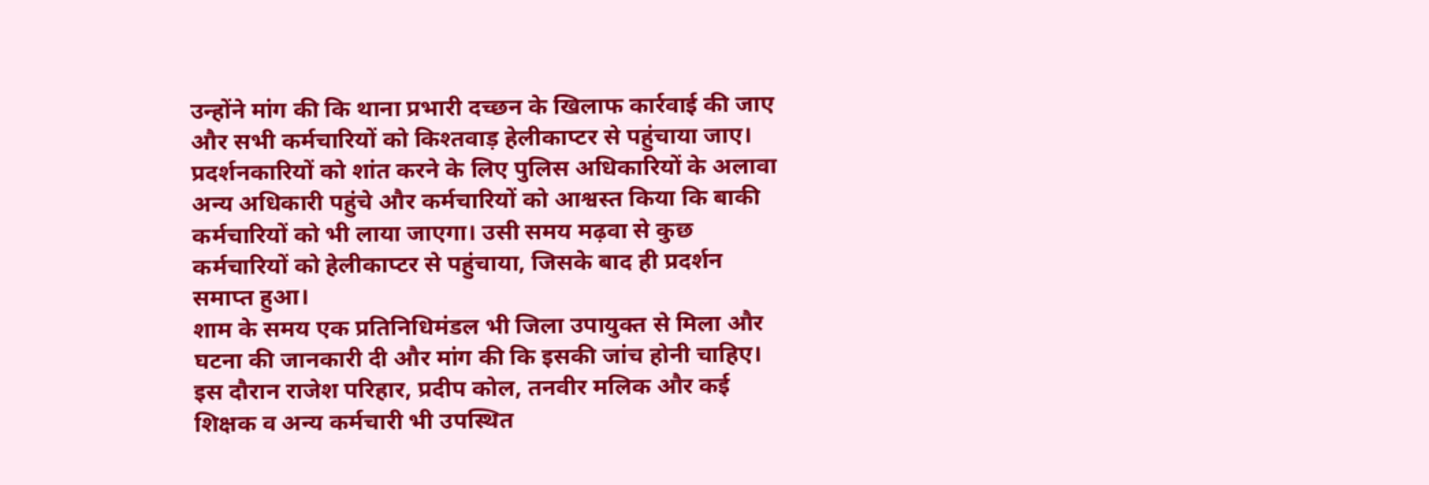उन्होंने मांग की कि थाना प्रभारी दच्छन के खिलाफ कार्रवाई की जाए और सभी कर्मचारियों को किश्तवाड़ हेलीकाप्टर से पहुंचाया जाए।
प्रदर्शनकारियों को शांत करने के लिए पुलिस अधिकारियों के अलावा अन्य अधिकारी पहुंचे और कर्मचारियों को आश्वस्त किया कि बाकी कर्मचारियों को भी लाया जाएगा। उसी समय मढ़वा से कुछ कर्मचारियों को हेलीकाप्टर से पहुंचाया, जिसके बाद ही प्रदर्शन समाप्त हुआ।
शाम के समय एक प्रतिनिधिमंडल भी जिला उपायुक्त से मिला और घटना की जानकारी दी और मांग की कि इसकी जांच होनी चाहिए। इस दौरान राजेश परिहार, प्रदीप कोल, तनवीर मलिक और कई शिक्षक व अन्य कर्मचारी भी उपस्थित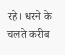रहे। धरने के चलते करीब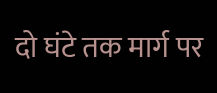दो घंटे तक मार्ग पर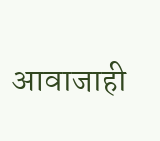आवाजाही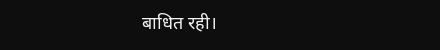बाधित रही।